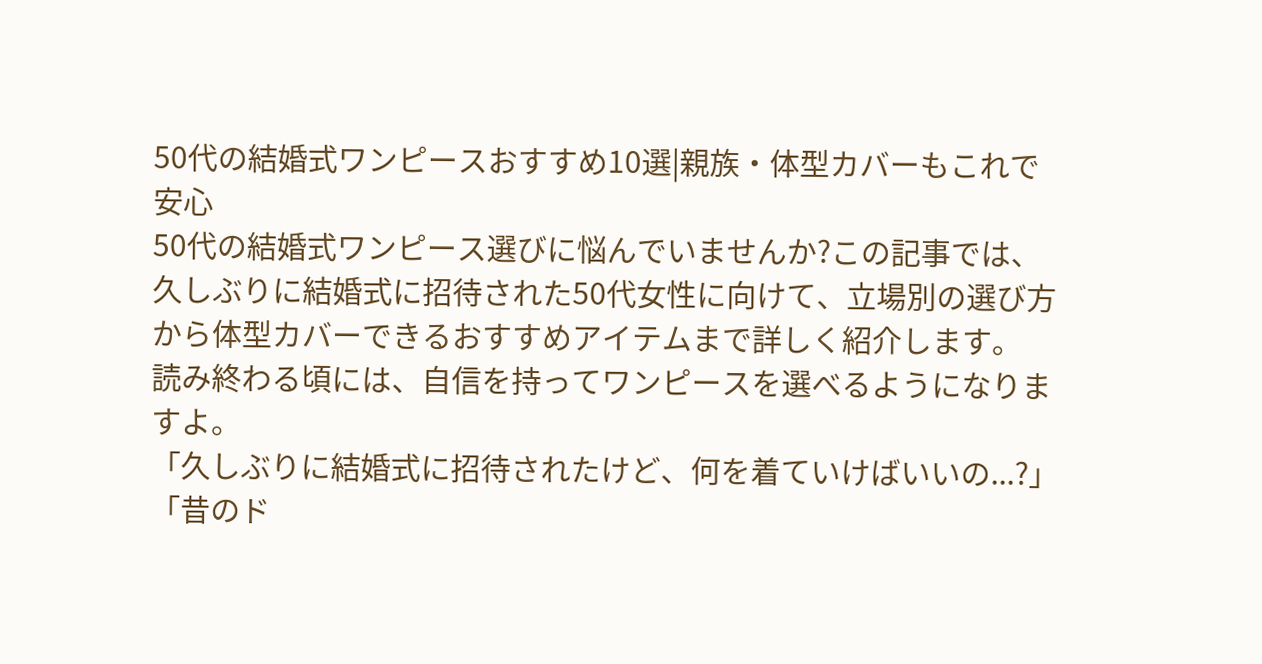50代の結婚式ワンピースおすすめ10選|親族・体型カバーもこれで安心
50代の結婚式ワンピース選びに悩んでいませんか?この記事では、久しぶりに結婚式に招待された50代女性に向けて、立場別の選び方から体型カバーできるおすすめアイテムまで詳しく紹介します。
読み終わる頃には、自信を持ってワンピースを選べるようになりますよ。
「久しぶりに結婚式に招待されたけど、何を着ていけばいいの...?」
「昔のド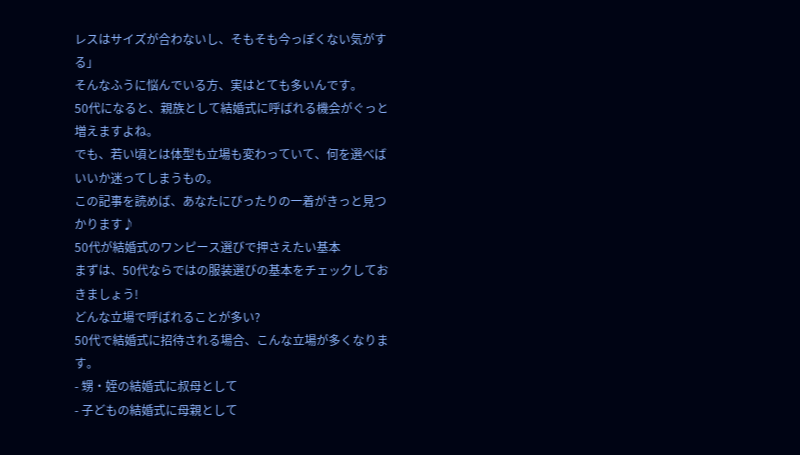レスはサイズが合わないし、そもそも今っぽくない気がする」
そんなふうに悩んでいる方、実はとても多いんです。
50代になると、親族として結婚式に呼ばれる機会がぐっと増えますよね。
でも、若い頃とは体型も立場も変わっていて、何を選べばいいか迷ってしまうもの。
この記事を読めば、あなたにぴったりの一着がきっと見つかります♪
50代が結婚式のワンピース選びで押さえたい基本
まずは、50代ならではの服装選びの基本をチェックしておきましょう!
どんな立場で呼ばれることが多い?
50代で結婚式に招待される場合、こんな立場が多くなります。
- 甥・姪の結婚式に叔母として
- 子どもの結婚式に母親として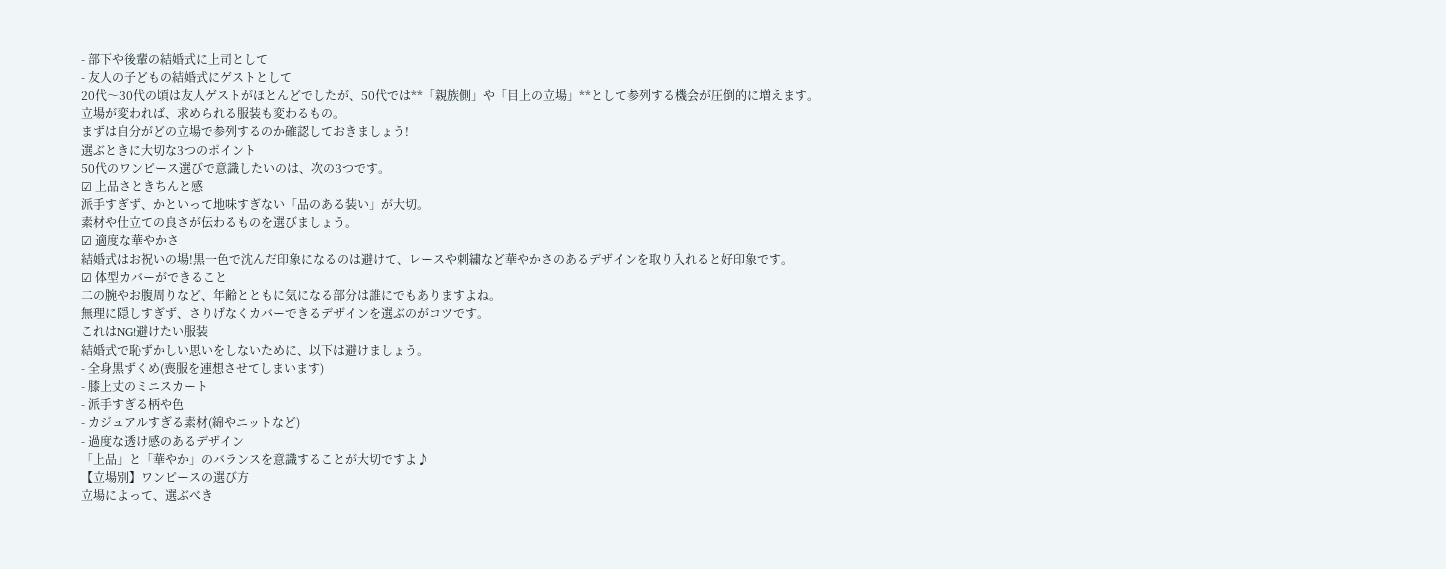- 部下や後輩の結婚式に上司として
- 友人の子どもの結婚式にゲストとして
20代〜30代の頃は友人ゲストがほとんどでしたが、50代では**「親族側」や「目上の立場」**として参列する機会が圧倒的に増えます。
立場が変われば、求められる服装も変わるもの。
まずは自分がどの立場で参列するのか確認しておきましょう!
選ぶときに大切な3つのポイント
50代のワンピース選びで意識したいのは、次の3つです。
☑ 上品さときちんと感
派手すぎず、かといって地味すぎない「品のある装い」が大切。
素材や仕立ての良さが伝わるものを選びましょう。
☑ 適度な華やかさ
結婚式はお祝いの場!黒一色で沈んだ印象になるのは避けて、レースや刺繍など華やかさのあるデザインを取り入れると好印象です。
☑ 体型カバーができること
二の腕やお腹周りなど、年齢とともに気になる部分は誰にでもありますよね。
無理に隠しすぎず、さりげなくカバーできるデザインを選ぶのがコツです。
これはNG!避けたい服装
結婚式で恥ずかしい思いをしないために、以下は避けましょう。
- 全身黒ずくめ(喪服を連想させてしまいます)
- 膝上丈のミニスカート
- 派手すぎる柄や色
- カジュアルすぎる素材(綿やニットなど)
- 過度な透け感のあるデザイン
「上品」と「華やか」のバランスを意識することが大切ですよ♪
【立場別】ワンピースの選び方
立場によって、選ぶべき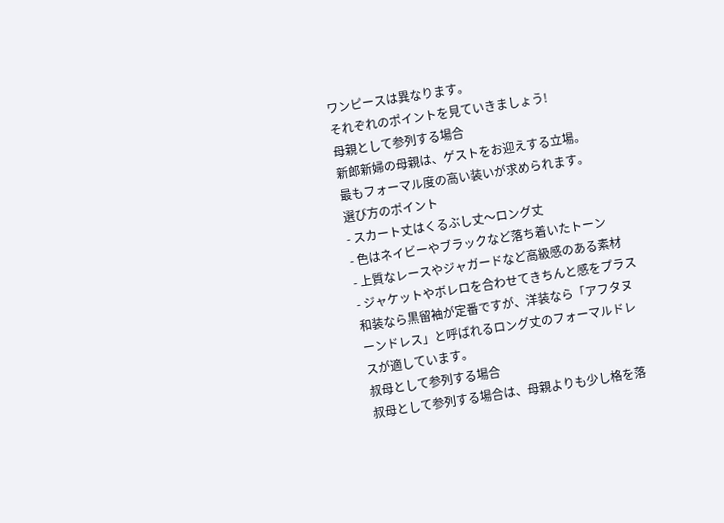ワンピースは異なります。
それぞれのポイントを見ていきましょう!
母親として参列する場合
新郎新婦の母親は、ゲストをお迎えする立場。
最もフォーマル度の高い装いが求められます。
選び方のポイント
- スカート丈はくるぶし丈〜ロング丈
- 色はネイビーやブラックなど落ち着いたトーン
- 上質なレースやジャガードなど高級感のある素材
- ジャケットやボレロを合わせてきちんと感をプラス
和装なら黒留袖が定番ですが、洋装なら「アフタヌーンドレス」と呼ばれるロング丈のフォーマルドレスが適しています。
叔母として参列する場合
叔母として参列する場合は、母親よりも少し格を落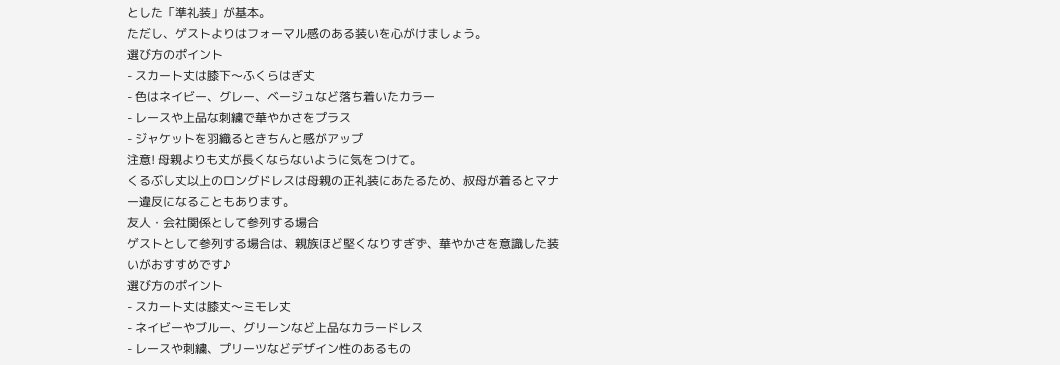とした「準礼装」が基本。
ただし、ゲストよりはフォーマル感のある装いを心がけましょう。
選び方のポイント
- スカート丈は膝下〜ふくらはぎ丈
- 色はネイビー、グレー、ベージュなど落ち着いたカラー
- レースや上品な刺繍で華やかさをプラス
- ジャケットを羽織るときちんと感がアップ
注意! 母親よりも丈が長くならないように気をつけて。
くるぶし丈以上のロングドレスは母親の正礼装にあたるため、叔母が着るとマナー違反になることもあります。
友人・会社関係として参列する場合
ゲストとして参列する場合は、親族ほど堅くなりすぎず、華やかさを意識した装いがおすすめです♪
選び方のポイント
- スカート丈は膝丈〜ミモレ丈
- ネイビーやブルー、グリーンなど上品なカラードレス
- レースや刺繍、プリーツなどデザイン性のあるもの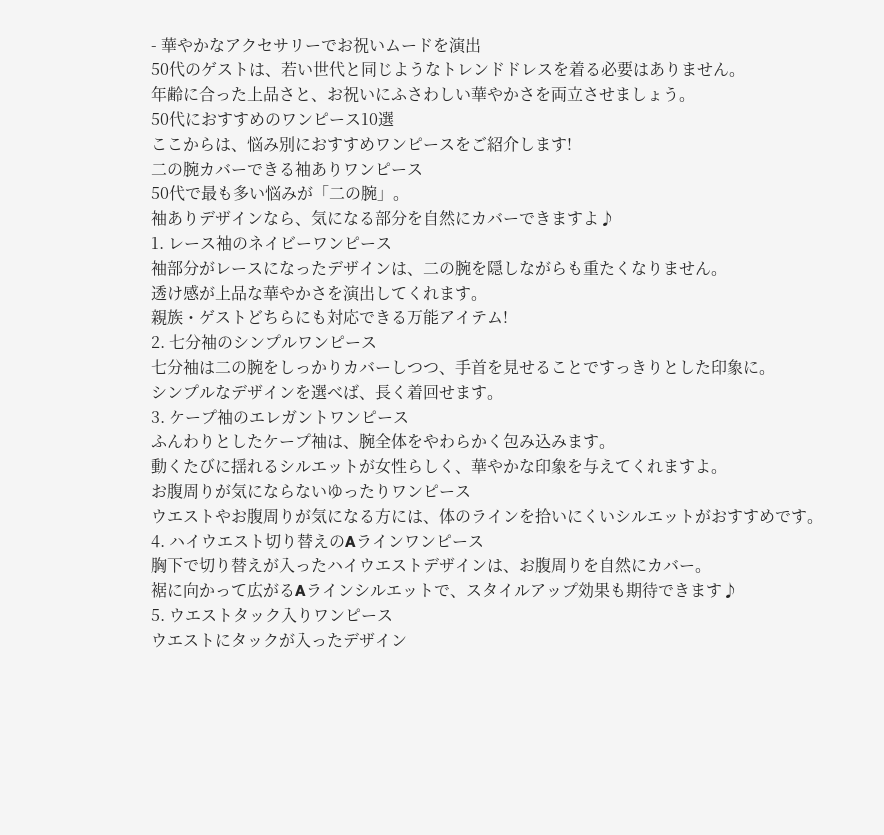- 華やかなアクセサリーでお祝いムードを演出
50代のゲストは、若い世代と同じようなトレンドドレスを着る必要はありません。
年齢に合った上品さと、お祝いにふさわしい華やかさを両立させましょう。
50代におすすめのワンピース10選
ここからは、悩み別におすすめワンピースをご紹介します!
二の腕カバーできる袖ありワンピース
50代で最も多い悩みが「二の腕」。
袖ありデザインなら、気になる部分を自然にカバーできますよ♪
1. レース袖のネイビーワンピース
袖部分がレースになったデザインは、二の腕を隠しながらも重たくなりません。
透け感が上品な華やかさを演出してくれます。
親族・ゲストどちらにも対応できる万能アイテム!
2. 七分袖のシンプルワンピース
七分袖は二の腕をしっかりカバーしつつ、手首を見せることですっきりとした印象に。
シンプルなデザインを選べば、長く着回せます。
3. ケープ袖のエレガントワンピース
ふんわりとしたケープ袖は、腕全体をやわらかく包み込みます。
動くたびに揺れるシルエットが女性らしく、華やかな印象を与えてくれますよ。
お腹周りが気にならないゆったりワンピース
ウエストやお腹周りが気になる方には、体のラインを拾いにくいシルエットがおすすめです。
4. ハイウエスト切り替えのAラインワンピース
胸下で切り替えが入ったハイウエストデザインは、お腹周りを自然にカバー。
裾に向かって広がるAラインシルエットで、スタイルアップ効果も期待できます♪
5. ウエストタック入りワンピース
ウエストにタックが入ったデザイン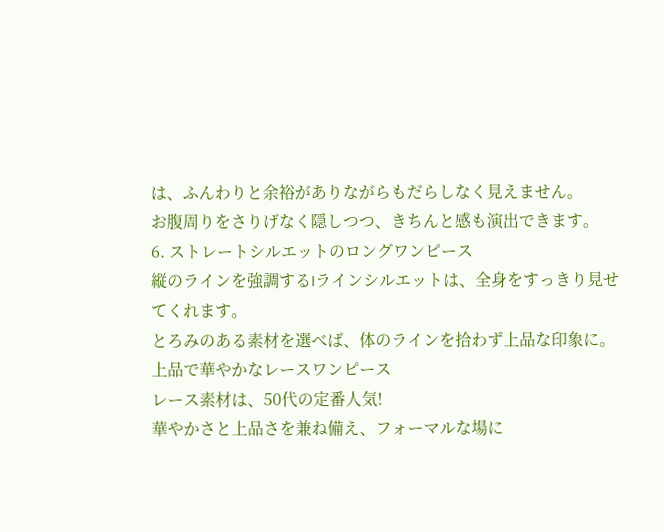は、ふんわりと余裕がありながらもだらしなく見えません。
お腹周りをさりげなく隠しつつ、きちんと感も演出できます。
6. ストレートシルエットのロングワンピース
縦のラインを強調するIラインシルエットは、全身をすっきり見せてくれます。
とろみのある素材を選べば、体のラインを拾わず上品な印象に。
上品で華やかなレースワンピース
レース素材は、50代の定番人気!
華やかさと上品さを兼ね備え、フォーマルな場に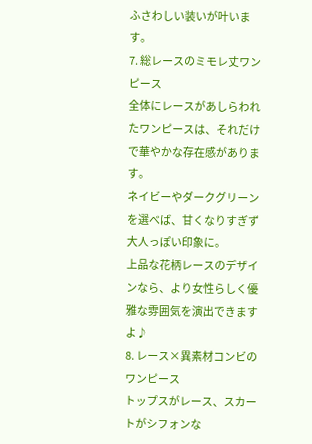ふさわしい装いが叶います。
7. 総レースのミモレ丈ワンピース
全体にレースがあしらわれたワンピースは、それだけで華やかな存在感があります。
ネイビーやダークグリーンを選べば、甘くなりすぎず大人っぽい印象に。
上品な花柄レースのデザインなら、より女性らしく優雅な雰囲気を演出できますよ♪
8. レース×異素材コンビのワンピース
トップスがレース、スカートがシフォンな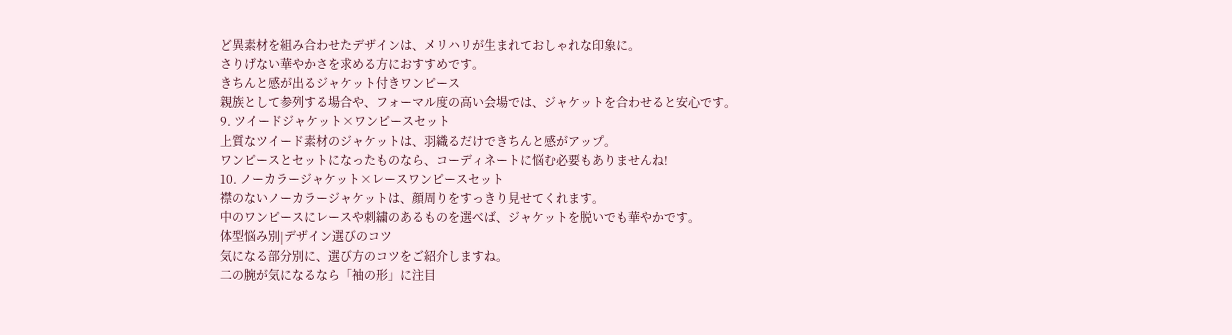ど異素材を組み合わせたデザインは、メリハリが生まれておしゃれな印象に。
さりげない華やかさを求める方におすすめです。
きちんと感が出るジャケット付きワンピース
親族として参列する場合や、フォーマル度の高い会場では、ジャケットを合わせると安心です。
9. ツイードジャケット×ワンピースセット
上質なツイード素材のジャケットは、羽織るだけできちんと感がアップ。
ワンピースとセットになったものなら、コーディネートに悩む必要もありませんね!
10. ノーカラージャケット×レースワンピースセット
襟のないノーカラージャケットは、顔周りをすっきり見せてくれます。
中のワンピースにレースや刺繍のあるものを選べば、ジャケットを脱いでも華やかです。
体型悩み別|デザイン選びのコツ
気になる部分別に、選び方のコツをご紹介しますね。
二の腕が気になるなら「袖の形」に注目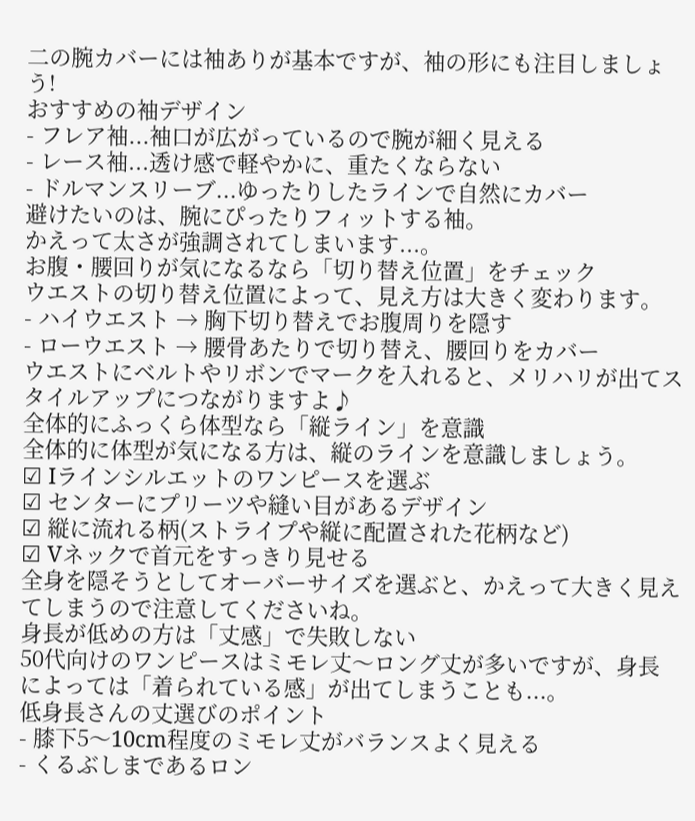二の腕カバーには袖ありが基本ですが、袖の形にも注目しましょう!
おすすめの袖デザイン
- フレア袖...袖口が広がっているので腕が細く見える
- レース袖...透け感で軽やかに、重たくならない
- ドルマンスリーブ...ゆったりしたラインで自然にカバー
避けたいのは、腕にぴったりフィットする袖。
かえって太さが強調されてしまいます...。
お腹・腰回りが気になるなら「切り替え位置」をチェック
ウエストの切り替え位置によって、見え方は大きく変わります。
- ハイウエスト → 胸下切り替えでお腹周りを隠す
- ローウエスト → 腰骨あたりで切り替え、腰回りをカバー
ウエストにベルトやリボンでマークを入れると、メリハリが出てスタイルアップにつながりますよ♪
全体的にふっくら体型なら「縦ライン」を意識
全体的に体型が気になる方は、縦のラインを意識しましょう。
☑ Iラインシルエットのワンピースを選ぶ
☑ センターにプリーツや縫い目があるデザイン
☑ 縦に流れる柄(ストライプや縦に配置された花柄など)
☑ Vネックで首元をすっきり見せる
全身を隠そうとしてオーバーサイズを選ぶと、かえって大きく見えてしまうので注意してくださいね。
身長が低めの方は「丈感」で失敗しない
50代向けのワンピースはミモレ丈〜ロング丈が多いですが、身長によっては「着られている感」が出てしまうことも...。
低身長さんの丈選びのポイント
- 膝下5〜10cm程度のミモレ丈がバランスよく見える
- くるぶしまであるロン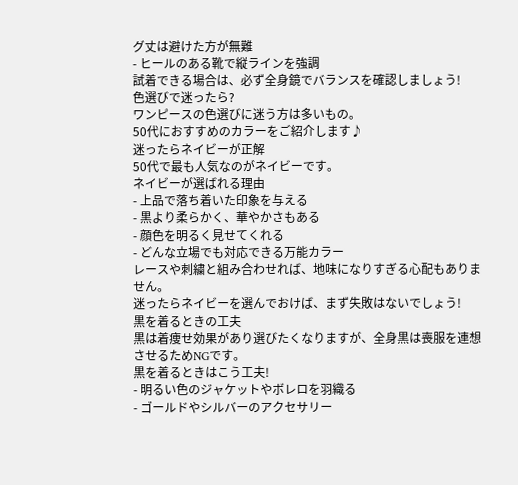グ丈は避けた方が無難
- ヒールのある靴で縦ラインを強調
試着できる場合は、必ず全身鏡でバランスを確認しましょう!
色選びで迷ったら?
ワンピースの色選びに迷う方は多いもの。
50代におすすめのカラーをご紹介します♪
迷ったらネイビーが正解
50代で最も人気なのがネイビーです。
ネイビーが選ばれる理由
- 上品で落ち着いた印象を与える
- 黒より柔らかく、華やかさもある
- 顔色を明るく見せてくれる
- どんな立場でも対応できる万能カラー
レースや刺繍と組み合わせれば、地味になりすぎる心配もありません。
迷ったらネイビーを選んでおけば、まず失敗はないでしょう!
黒を着るときの工夫
黒は着痩せ効果があり選びたくなりますが、全身黒は喪服を連想させるためNGです。
黒を着るときはこう工夫!
- 明るい色のジャケットやボレロを羽織る
- ゴールドやシルバーのアクセサリー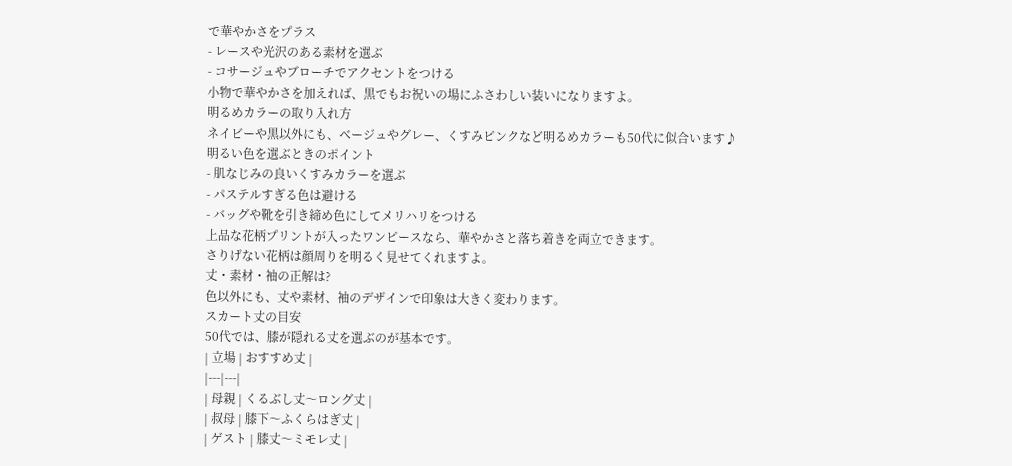で華やかさをプラス
- レースや光沢のある素材を選ぶ
- コサージュやブローチでアクセントをつける
小物で華やかさを加えれば、黒でもお祝いの場にふさわしい装いになりますよ。
明るめカラーの取り入れ方
ネイビーや黒以外にも、ベージュやグレー、くすみピンクなど明るめカラーも50代に似合います♪
明るい色を選ぶときのポイント
- 肌なじみの良いくすみカラーを選ぶ
- パステルすぎる色は避ける
- バッグや靴を引き締め色にしてメリハリをつける
上品な花柄プリントが入ったワンピースなら、華やかさと落ち着きを両立できます。
さりげない花柄は顔周りを明るく見せてくれますよ。
丈・素材・袖の正解は?
色以外にも、丈や素材、袖のデザインで印象は大きく変わります。
スカート丈の目安
50代では、膝が隠れる丈を選ぶのが基本です。
| 立場 | おすすめ丈 |
|---|---|
| 母親 | くるぶし丈〜ロング丈 |
| 叔母 | 膝下〜ふくらはぎ丈 |
| ゲスト | 膝丈〜ミモレ丈 |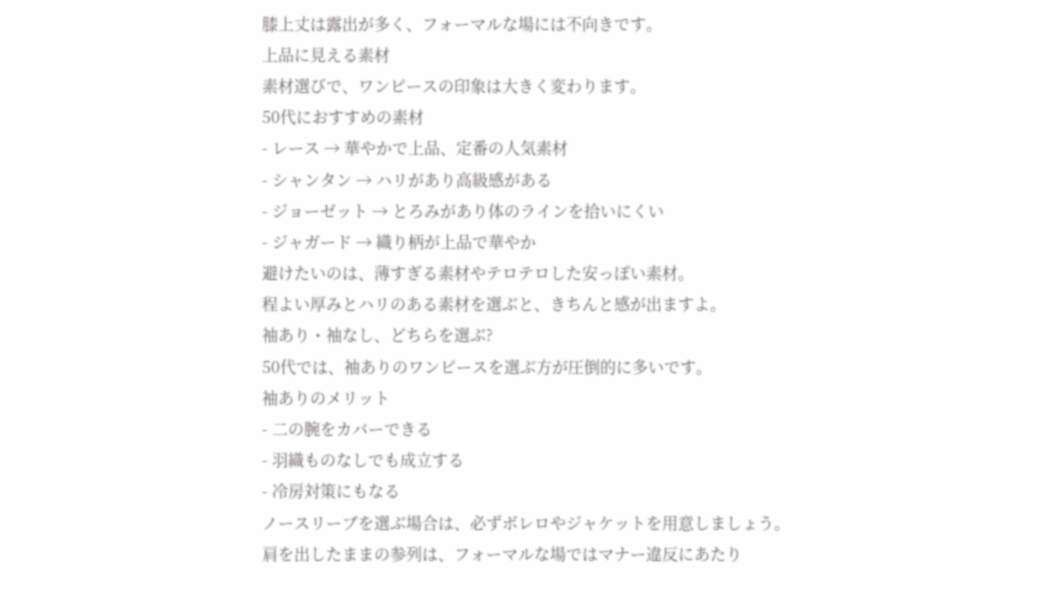膝上丈は露出が多く、フォーマルな場には不向きです。
上品に見える素材
素材選びで、ワンピースの印象は大きく変わります。
50代におすすめの素材
- レース → 華やかで上品、定番の人気素材
- シャンタン → ハリがあり高級感がある
- ジョーゼット → とろみがあり体のラインを拾いにくい
- ジャガード → 織り柄が上品で華やか
避けたいのは、薄すぎる素材やテロテロした安っぽい素材。
程よい厚みとハリのある素材を選ぶと、きちんと感が出ますよ。
袖あり・袖なし、どちらを選ぶ?
50代では、袖ありのワンピースを選ぶ方が圧倒的に多いです。
袖ありのメリット
- 二の腕をカバーできる
- 羽織ものなしでも成立する
- 冷房対策にもなる
ノースリーブを選ぶ場合は、必ずボレロやジャケットを用意しましょう。
肩を出したままの参列は、フォーマルな場ではマナー違反にあたり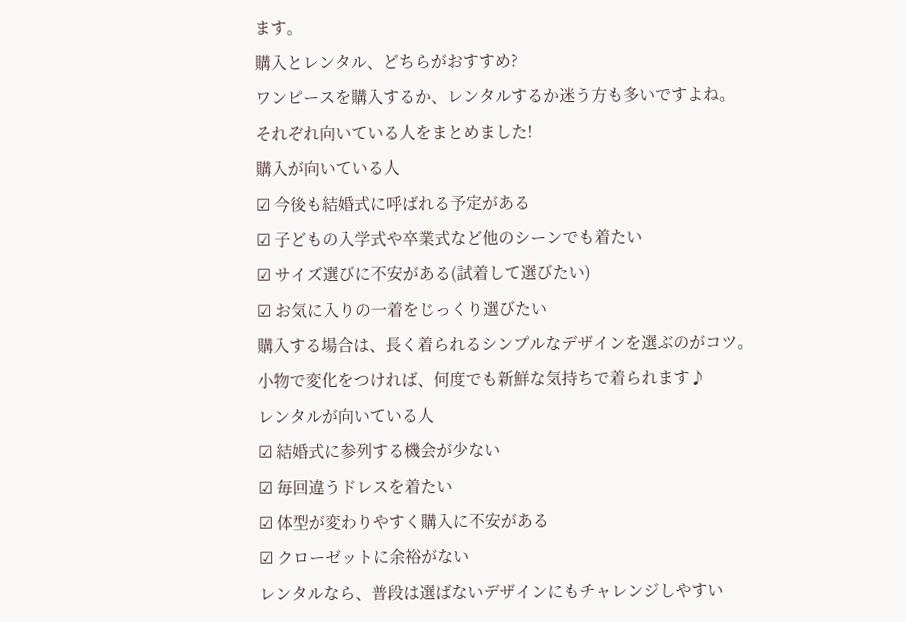ます。
購入とレンタル、どちらがおすすめ?
ワンピースを購入するか、レンタルするか迷う方も多いですよね。
それぞれ向いている人をまとめました!
購入が向いている人
☑ 今後も結婚式に呼ばれる予定がある
☑ 子どもの入学式や卒業式など他のシーンでも着たい
☑ サイズ選びに不安がある(試着して選びたい)
☑ お気に入りの一着をじっくり選びたい
購入する場合は、長く着られるシンプルなデザインを選ぶのがコツ。
小物で変化をつければ、何度でも新鮮な気持ちで着られます♪
レンタルが向いている人
☑ 結婚式に参列する機会が少ない
☑ 毎回違うドレスを着たい
☑ 体型が変わりやすく購入に不安がある
☑ クローゼットに余裕がない
レンタルなら、普段は選ばないデザインにもチャレンジしやすい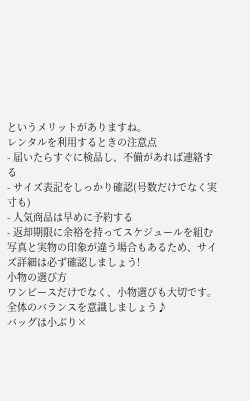というメリットがありますね。
レンタルを利用するときの注意点
- 届いたらすぐに検品し、不備があれば連絡する
- サイズ表記をしっかり確認(号数だけでなく実寸も)
- 人気商品は早めに予約する
- 返却期限に余裕を持ってスケジュールを組む
写真と実物の印象が違う場合もあるため、サイズ詳細は必ず確認しましょう!
小物の選び方
ワンピースだけでなく、小物選びも大切です。
全体のバランスを意識しましょう♪
バッグは小ぶり×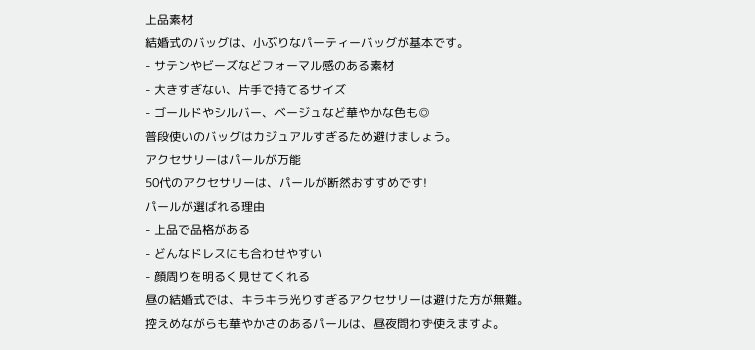上品素材
結婚式のバッグは、小ぶりなパーティーバッグが基本です。
- サテンやビーズなどフォーマル感のある素材
- 大きすぎない、片手で持てるサイズ
- ゴールドやシルバー、ベージュなど華やかな色も◎
普段使いのバッグはカジュアルすぎるため避けましょう。
アクセサリーはパールが万能
50代のアクセサリーは、パールが断然おすすめです!
パールが選ばれる理由
- 上品で品格がある
- どんなドレスにも合わせやすい
- 顔周りを明るく見せてくれる
昼の結婚式では、キラキラ光りすぎるアクセサリーは避けた方が無難。
控えめながらも華やかさのあるパールは、昼夜問わず使えますよ。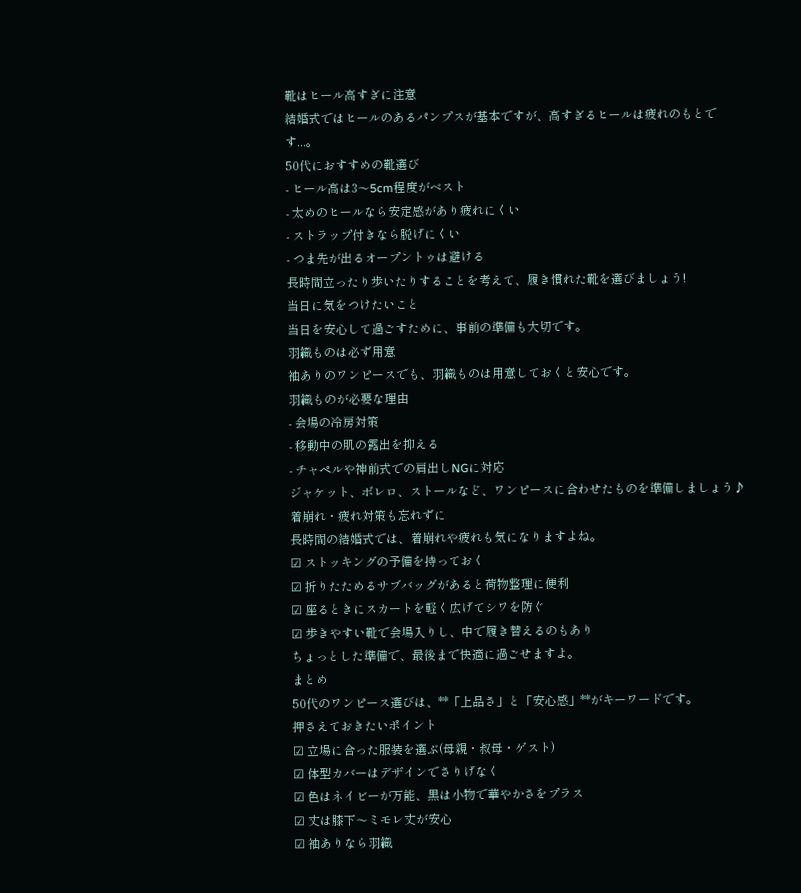靴はヒール高すぎに注意
結婚式ではヒールのあるパンプスが基本ですが、高すぎるヒールは疲れのもとです...。
50代におすすめの靴選び
- ヒール高は3〜5cm程度がベスト
- 太めのヒールなら安定感があり疲れにくい
- ストラップ付きなら脱げにくい
- つま先が出るオープントゥは避ける
長時間立ったり歩いたりすることを考えて、履き慣れた靴を選びましょう!
当日に気をつけたいこと
当日を安心して過ごすために、事前の準備も大切です。
羽織ものは必ず用意
袖ありのワンピースでも、羽織ものは用意しておくと安心です。
羽織ものが必要な理由
- 会場の冷房対策
- 移動中の肌の露出を抑える
- チャペルや神前式での肩出しNGに対応
ジャケット、ボレロ、ストールなど、ワンピースに合わせたものを準備しましょう♪
着崩れ・疲れ対策も忘れずに
長時間の結婚式では、着崩れや疲れも気になりますよね。
☑ ストッキングの予備を持っておく
☑ 折りたためるサブバッグがあると荷物整理に便利
☑ 座るときにスカートを軽く広げてシワを防ぐ
☑ 歩きやすい靴で会場入りし、中で履き替えるのもあり
ちょっとした準備で、最後まで快適に過ごせますよ。
まとめ
50代のワンピース選びは、**「上品さ」と「安心感」**がキーワードです。
押さえておきたいポイント
☑ 立場に合った服装を選ぶ(母親・叔母・ゲスト)
☑ 体型カバーはデザインでさりげなく
☑ 色はネイビーが万能、黒は小物で華やかさをプラス
☑ 丈は膝下〜ミモレ丈が安心
☑ 袖ありなら羽織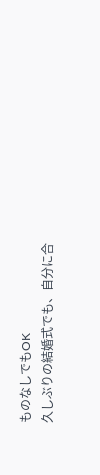ものなしでもOK
久しぶりの結婚式でも、自分に合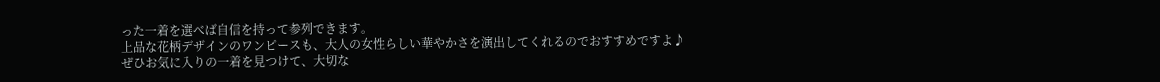った一着を選べば自信を持って参列できます。
上品な花柄デザインのワンピースも、大人の女性らしい華やかさを演出してくれるのでおすすめですよ♪
ぜひお気に入りの一着を見つけて、大切な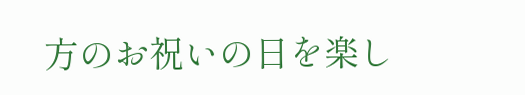方のお祝いの日を楽し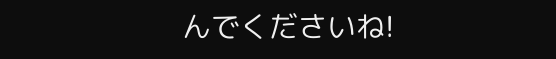んでくださいね!